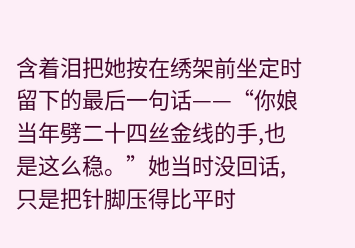含着泪把她按在绣架前坐定时留下的最后一句话——“你娘当年劈二十四丝金线的手,也是这么稳。”她当时没回话,只是把针脚压得比平时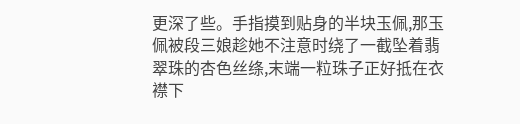更深了些。手指摸到贴身的半块玉佩,那玉佩被段三娘趁她不注意时绕了一截坠着翡翠珠的杏色丝绦,末端一粒珠子正好抵在衣襟下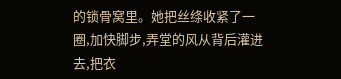的锁骨窝里。她把丝绦收紧了一圈,加快脚步,弄堂的风从背后灌进去,把衣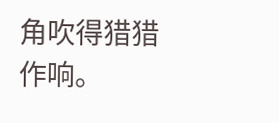角吹得猎猎作响。